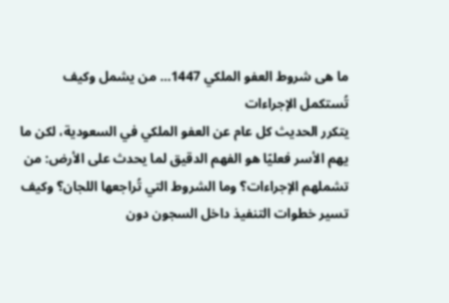ما هى شروط العفو الملكي 1447… من يشمل وكيف تُستكمل الإجراءات
يتكرر الحديث كل عام عن العفو الملكي في السعودية، لكن ما يهم الأسر فعليًا هو الفهم الدقيق لما يحدث على الأرض: من تشملهم الإجراءات؟ وما الشروط التي تُراجعها اللجان؟ وكيف تسير خطوات التنفيذ داخل السجون دون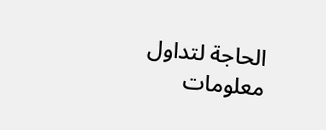الحاجة لتداول معلومات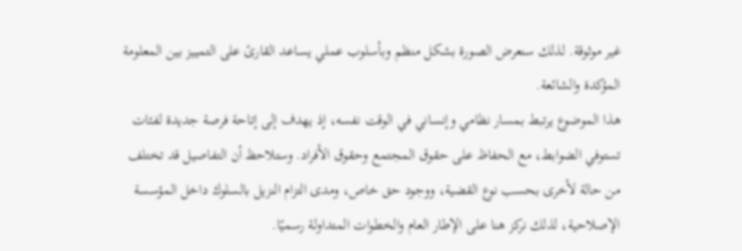غير موثوقة. لذلك سنعرض الصورة بشكل منظم وبأسلوب عملي يساعد القارئ على التمييز بين المعلومة المؤكدة والشائعة.
هذا الموضوع يرتبط بمسار نظامي وإنساني في الوقت نفسه، إذ يهدف إلى إتاحة فرصة جديدة لفئات تستوفي الضوابط، مع الحفاظ على حقوق المجتمع وحقوق الأفراد. وستلاحظ أن التفاصيل قد تختلف من حالة لأخرى بحسب نوع القضية، ووجود حق خاص، ومدى التزام النزيل بالسلوك داخل المؤسسة الإصلاحية، لذلك نركز هنا على الإطار العام والخطوات المتداولة رسميًا.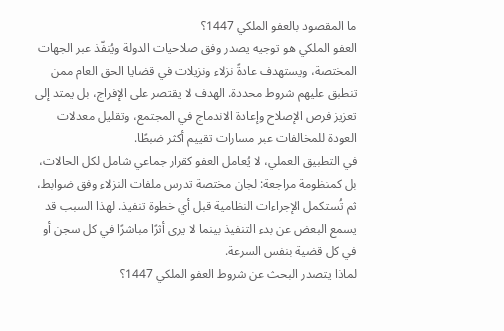ما المقصود بالعفو الملكي 1447؟
العفو الملكي هو توجيه يصدر وفق صلاحيات الدولة ويُنفّذ عبر الجهات المختصة، ويستهدف عادةً نزلاء ونزيلات في قضايا الحق العام ممن تنطبق عليهم شروط محددة. الهدف لا يقتصر على الإفراج، بل يمتد إلى تعزيز فرص الإصلاح وإعادة الاندماج في المجتمع، وتقليل معدلات العودة للمخالفات عبر مسارات تقييم أكثر ضبطًا.
في التطبيق العملي، لا يُعامل العفو كقرار جماعي شامل لكل الحالات، بل كمنظومة مراجعة: لجان مختصة تدرس ملفات النزلاء وفق ضوابط، ثم تُستكمل الإجراءات النظامية قبل أي خطوة تنفيذ. لهذا السبب قد يسمع البعض عن بدء التنفيذ بينما لا يرى أثرًا مباشرًا في كل سجن أو في كل قضية بنفس السرعة.
لماذا يتصدر البحث عن شروط العفو الملكي 1447؟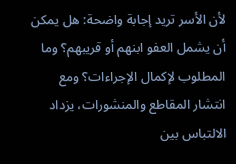لأن الأسر تريد إجابة واضحة: هل يمكن أن يشمل العفو ابنهم أو قريبهم؟ وما المطلوب لإكمال الإجراءات؟ ومع انتشار المقاطع والمنشورات، يزداد الالتباس بين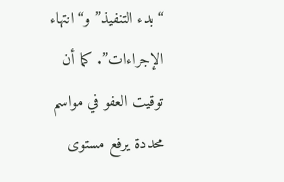“بدء التنفيذ” و“انتهاء الإجراءات”. كما أن توقيت العفو في مواسم محددة يرفع مستوى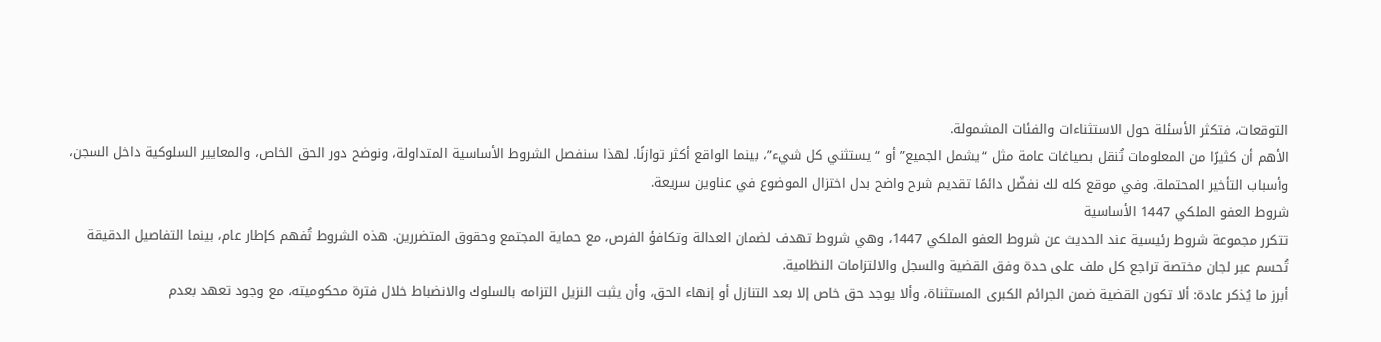التوقعات، فتكثر الأسئلة حول الاستثناءات والفئات المشمولة.
الأهم أن كثيرًا من المعلومات تُنقل بصياغات عامة مثل “يشمل الجميع” أو “يستثني كل شيء”، بينما الواقع أكثر توازنًا. لهذا سنفصل الشروط الأساسية المتداولة، ونوضح دور الحق الخاص، والمعايير السلوكية داخل السجن، وأسباب التأخير المحتملة. وفي موقع كله لك نفضّل دائمًا تقديم شرح واضح بدل اختزال الموضوع في عناوين سريعة.
شروط العفو الملكي 1447 الأساسية
تتكرر مجموعة شروط رئيسية عند الحديث عن شروط العفو الملكي 1447، وهي شروط تهدف لضمان العدالة وتكافؤ الفرص، مع حماية المجتمع وحقوق المتضررين. هذه الشروط تُفهم كإطار عام، بينما التفاصيل الدقيقة تُحسم عبر لجان مختصة تراجع كل ملف على حدة وفق القضية والسجل والالتزامات النظامية.
أبرز ما يُذكر عادة: ألا تكون القضية ضمن الجرائم الكبرى المستثناة، وألا يوجد حق خاص إلا بعد التنازل أو إنهاء الحق، وأن يثبت النزيل التزامه بالسلوك والانضباط خلال فترة محكوميته، مع وجود تعهد بعدم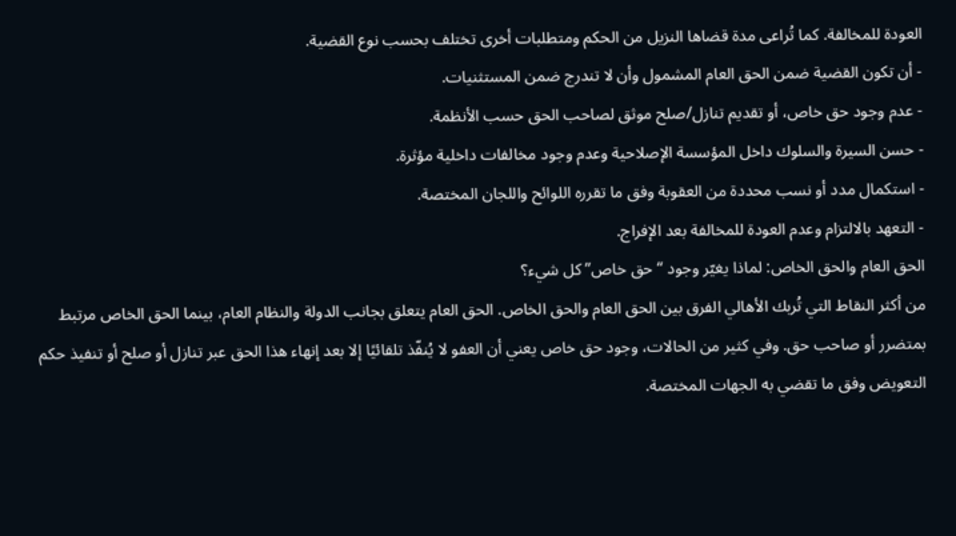العودة للمخالفة. كما تُراعى مدة قضاها النزيل من الحكم ومتطلبات أخرى تختلف بحسب نوع القضية.
- أن تكون القضية ضمن الحق العام المشمول وأن لا تندرج ضمن المستثنيات.
- عدم وجود حق خاص، أو تقديم تنازل/صلح موثق لصاحب الحق حسب الأنظمة.
- حسن السيرة والسلوك داخل المؤسسة الإصلاحية وعدم وجود مخالفات داخلية مؤثرة.
- استكمال مدد أو نسب محددة من العقوبة وفق ما تقرره اللوائح واللجان المختصة.
- التعهد بالالتزام وعدم العودة للمخالفة بعد الإفراج.
الحق العام والحق الخاص: لماذا يغيّر وجود “حق خاص” كل شيء؟
من أكثر النقاط التي تُربك الأهالي الفرق بين الحق العام والحق الخاص. الحق العام يتعلق بجانب الدولة والنظام العام، بينما الحق الخاص مرتبط بمتضرر أو صاحب حق. وفي كثير من الحالات، وجود حق خاص يعني أن العفو لا يُنفّذ تلقائيًا إلا بعد إنهاء هذا الحق عبر تنازل أو صلح أو تنفيذ حكم التعويض وفق ما تقضي به الجهات المختصة.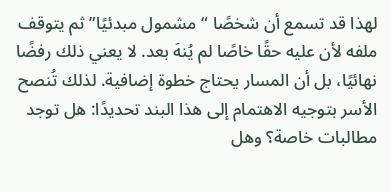لهذا قد تسمع أن شخصًا “مشمول مبدئيًا” ثم يتوقف ملفه لأن عليه حقًا خاصًا لم يُنهَ بعد. لا يعني ذلك رفضًا نهائيًا، بل أن المسار يحتاج خطوة إضافية. لذلك تُنصح الأسر بتوجيه الاهتمام إلى هذا البند تحديدًا: هل توجد مطالبات خاصة؟ وهل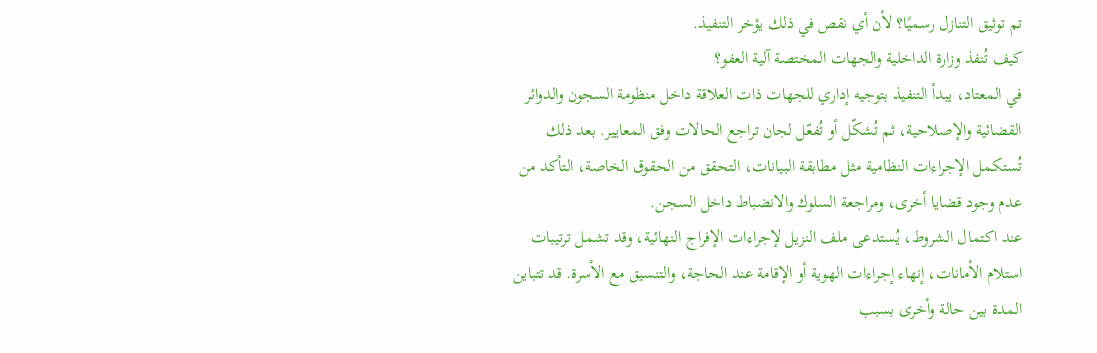تم توثيق التنازل رسميًا؟ لأن أي نقص في ذلك يؤخر التنفيذ.
كيف تُنفذ وزارة الداخلية والجهات المختصة آلية العفو؟
في المعتاد، يبدأ التنفيذ بتوجيه إداري للجهات ذات العلاقة داخل منظومة السجون والدوائر القضائية والإصلاحية، ثم تُشكّل أو تُفعّل لجان تراجع الحالات وفق المعايير. بعد ذلك تُستكمل الإجراءات النظامية مثل مطابقة البيانات، التحقق من الحقوق الخاصة، التأكد من عدم وجود قضايا أخرى، ومراجعة السلوك والانضباط داخل السجن.
عند اكتمال الشروط، يُستدعى ملف النزيل لإجراءات الإفراج النهائية، وقد تشمل ترتيبات استلام الأمانات، إنهاء إجراءات الهوية أو الإقامة عند الحاجة، والتنسيق مع الأسرة. قد تتباين المدة بين حالة وأخرى بسبب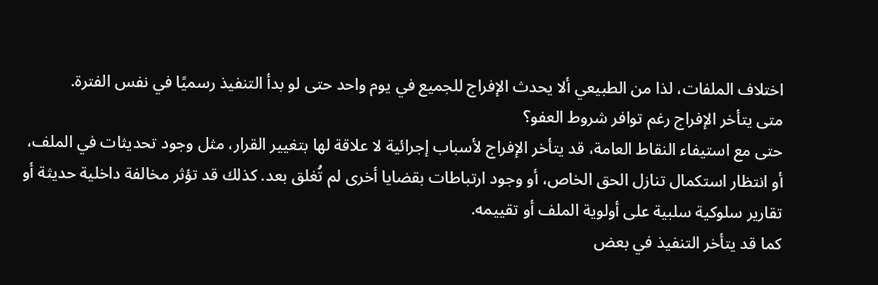اختلاف الملفات، لذا من الطبيعي ألا يحدث الإفراج للجميع في يوم واحد حتى لو بدأ التنفيذ رسميًا في نفس الفترة.
متى يتأخر الإفراج رغم توافر شروط العفو؟
حتى مع استيفاء النقاط العامة، قد يتأخر الإفراج لأسباب إجرائية لا علاقة لها بتغيير القرار، مثل وجود تحديثات في الملف، أو انتظار استكمال تنازل الحق الخاص، أو وجود ارتباطات بقضايا أخرى لم تُغلق بعد. كذلك قد تؤثر مخالفة داخلية حديثة أو تقارير سلوكية سلبية على أولوية الملف أو تقييمه.
كما قد يتأخر التنفيذ في بعض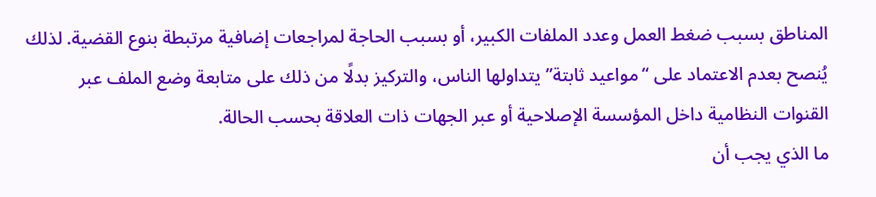المناطق بسبب ضغط العمل وعدد الملفات الكبير، أو بسبب الحاجة لمراجعات إضافية مرتبطة بنوع القضية. لذلك يُنصح بعدم الاعتماد على “مواعيد ثابتة” يتداولها الناس، والتركيز بدلًا من ذلك على متابعة وضع الملف عبر القنوات النظامية داخل المؤسسة الإصلاحية أو عبر الجهات ذات العلاقة بحسب الحالة.
ما الذي يجب أن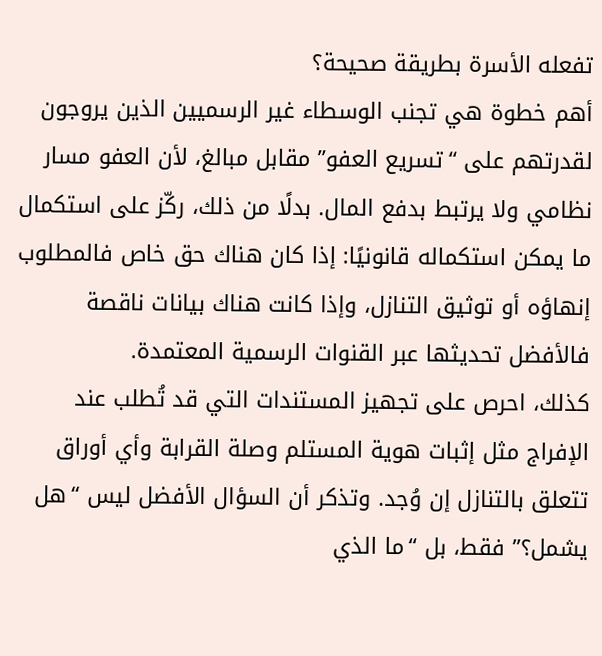تفعله الأسرة بطريقة صحيحة؟
أهم خطوة هي تجنب الوسطاء غير الرسميين الذين يروجون لقدرتهم على “تسريع العفو” مقابل مبالغ، لأن العفو مسار نظامي ولا يرتبط بدفع المال. بدلًا من ذلك، ركّز على استكمال ما يمكن استكماله قانونيًا: إذا كان هناك حق خاص فالمطلوب إنهاؤه أو توثيق التنازل، وإذا كانت هناك بيانات ناقصة فالأفضل تحديثها عبر القنوات الرسمية المعتمدة.
كذلك، احرص على تجهيز المستندات التي قد تُطلب عند الإفراج مثل إثبات هوية المستلم وصلة القرابة وأي أوراق تتعلق بالتنازل إن وُجد. وتذكر أن السؤال الأفضل ليس “هل يشمل؟” فقط، بل “ما الذي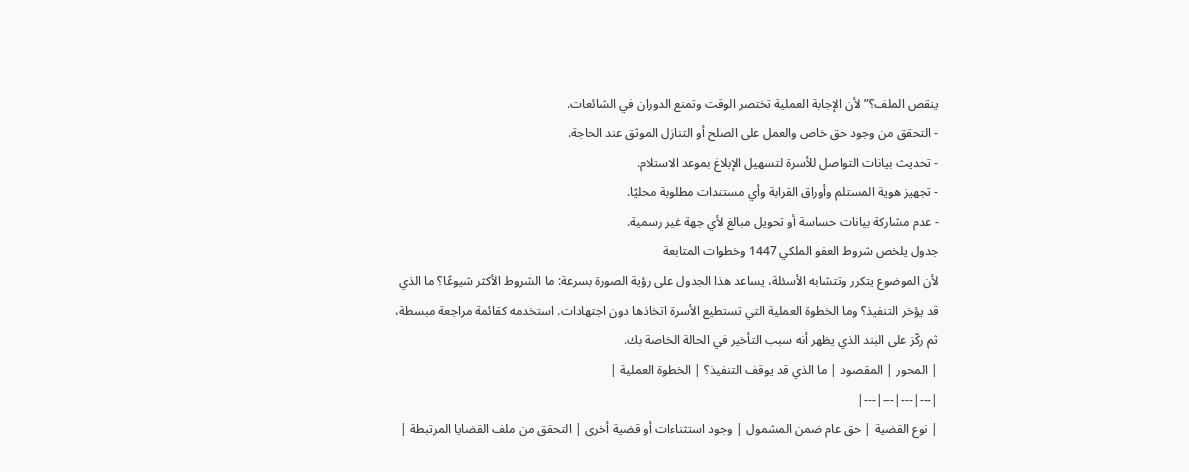ينقص الملف؟” لأن الإجابة العملية تختصر الوقت وتمنع الدوران في الشائعات.
- التحقق من وجود حق خاص والعمل على الصلح أو التنازل الموثق عند الحاجة.
- تحديث بيانات التواصل للأسرة لتسهيل الإبلاغ بموعد الاستلام.
- تجهيز هوية المستلم وأوراق القرابة وأي مستندات مطلوبة محليًا.
- عدم مشاركة بيانات حساسة أو تحويل مبالغ لأي جهة غير رسمية.
جدول يلخص شروط العفو الملكي 1447 وخطوات المتابعة
لأن الموضوع يتكرر وتتشابه الأسئلة، يساعد هذا الجدول على رؤية الصورة بسرعة: ما الشروط الأكثر شيوعًا؟ ما الذي قد يؤخر التنفيذ؟ وما الخطوة العملية التي تستطيع الأسرة اتخاذها دون اجتهادات. استخدمه كقائمة مراجعة مبسطة، ثم ركّز على البند الذي يظهر أنه سبب التأخير في الحالة الخاصة بك.
| المحور | المقصود | ما الذي قد يوقف التنفيذ؟ | الخطوة العملية |
|---|---|---|---|
| نوع القضية | حق عام ضمن المشمول | وجود استثناءات أو قضية أخرى | التحقق من ملف القضايا المرتبطة |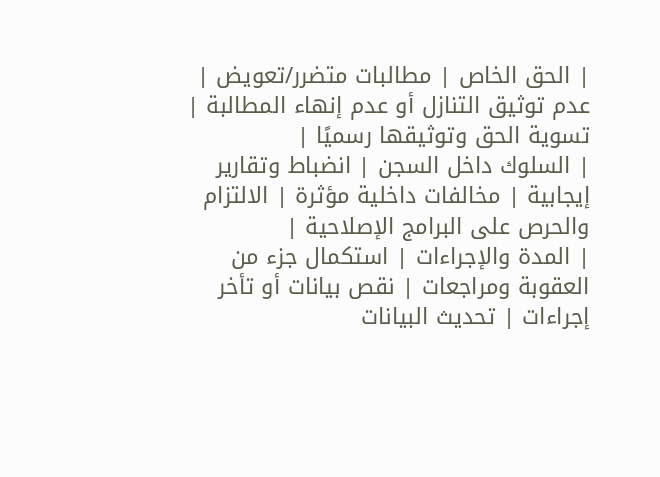| الحق الخاص | مطالبات متضرر/تعويض | عدم توثيق التنازل أو عدم إنهاء المطالبة | تسوية الحق وتوثيقها رسميًا |
| السلوك داخل السجن | انضباط وتقارير إيجابية | مخالفات داخلية مؤثرة | الالتزام والحرص على البرامج الإصلاحية |
| المدة والإجراءات | استكمال جزء من العقوبة ومراجعات | نقص بيانات أو تأخر إجراءات | تحديث البيانات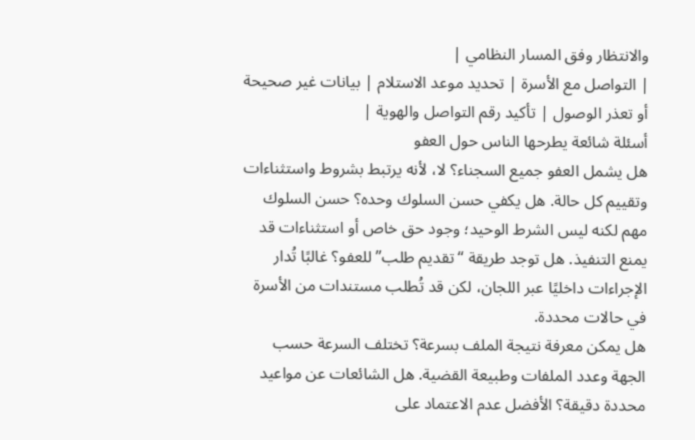والانتظار وفق المسار النظامي |
| التواصل مع الأسرة | تحديد موعد الاستلام | بيانات غير صحيحة أو تعذر الوصول | تأكيد رقم التواصل والهوية |
أسئلة شائعة يطرحها الناس حول العفو
هل يشمل العفو جميع السجناء؟ لا، لأنه يرتبط بشروط واستثناءات وتقييم كل حالة. هل يكفي حسن السلوك وحده؟ حسن السلوك مهم لكنه ليس الشرط الوحيد؛ وجود حق خاص أو استثناءات قد يمنع التنفيذ. هل توجد طريقة “تقديم طلب” للعفو؟ غالبًا تُدار الإجراءات داخليًا عبر اللجان، لكن قد تُطلب مستندات من الأسرة في حالات محددة.
هل يمكن معرفة نتيجة الملف بسرعة؟ تختلف السرعة حسب الجهة وعدد الملفات وطبيعة القضية. هل الشائعات عن مواعيد محددة دقيقة؟ الأفضل عدم الاعتماد على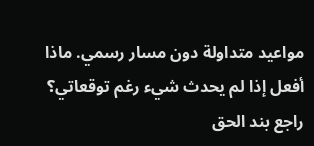مواعيد متداولة دون مسار رسمي. ماذا أفعل إذا لم يحدث شيء رغم توقعاتي؟ راجع بند الحق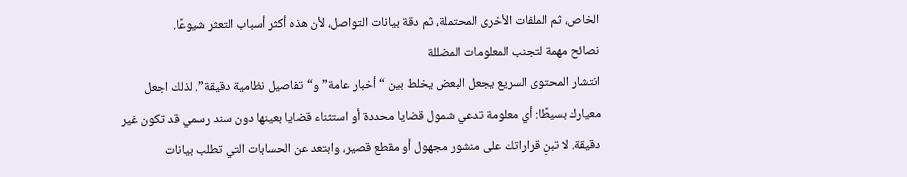الخاص، ثم الملفات الأخرى المحتملة، ثم دقة بيانات التواصل، لأن هذه أكثر أسباب التعثر شيوعًا.
نصائح مهمة لتجنب المعلومات المضللة
انتشار المحتوى السريع يجعل البعض يخلط بين “أخبار عامة” و“تفاصيل نظامية دقيقة”. لذلك اجعل معيارك بسيطًا: أي معلومة تدعي شمول قضايا محددة أو استثناء قضايا بعينها دون سند رسمي قد تكون غير دقيقة. لا تبنِ قراراتك على منشور مجهول أو مقطع قصير، وابتعد عن الحسابات التي تطلب بيانات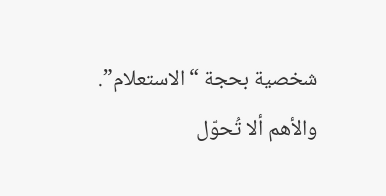شخصية بحجة “الاستعلام”.
والأهم ألا تُحوّل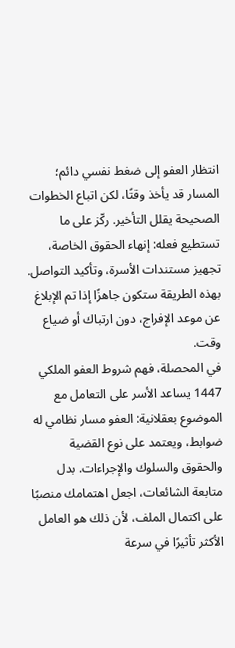انتظار العفو إلى ضغط نفسي دائم؛ المسار قد يأخذ وقتًا، لكن اتباع الخطوات الصحيحة يقلل التأخير. ركّز على ما تستطيع فعله: إنهاء الحقوق الخاصة، تجهيز مستندات الأسرة، وتأكيد التواصل. بهذه الطريقة ستكون جاهزًا إذا تم الإبلاغ عن موعد الإفراج، دون ارتباك أو ضياع وقت.
في المحصلة، فهم شروط العفو الملكي 1447 يساعد الأسر على التعامل مع الموضوع بعقلانية: العفو مسار نظامي له ضوابط، ويعتمد على نوع القضية والحقوق والسلوك والإجراءات. بدل متابعة الشائعات، اجعل اهتمامك منصبًا على اكتمال الملف، لأن ذلك هو العامل الأكثر تأثيرًا في سرعة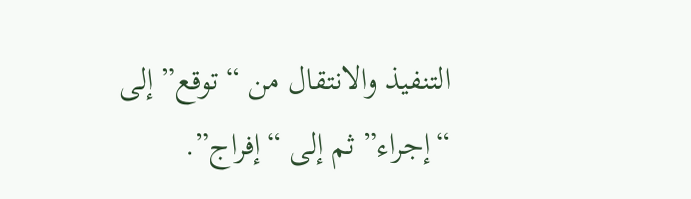التنفيذ والانتقال من “توقع” إلى “إجراء” ثم إلى “إفراج”.